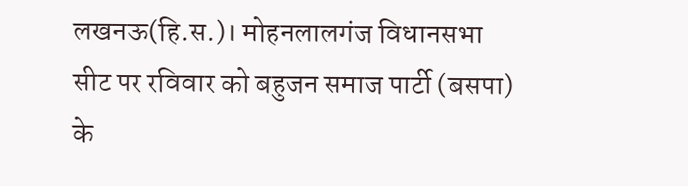लखनऊ(हि.स.)। मोहनलालगंज विधानसभा सीट पर रविवार को बहुजन समाज पार्टी (बसपा) के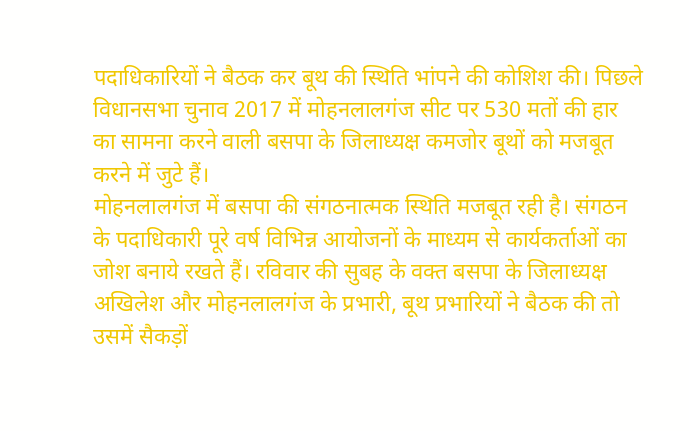पदाधिकारियों ने बैठक कर बूथ की स्थिति भांपने की कोशिश की। पिछले विधानसभा चुनाव 2017 में मोहनलालगंज सीट पर 530 मतों की हार का सामना करने वाली बसपा के जिलाध्यक्ष कमजोर बूथों को मजबूत करने में जुटे हैं।
मोहनलालगंज में बसपा की संगठनात्मक स्थिति मजबूत रही है। संगठन के पदाधिकारी पूरे वर्ष विभिन्न आयोजनों के माध्यम से कार्यकर्ताओं का जोश बनाये रखते हैं। रविवार की सुबह के वक्त बसपा के जिलाध्यक्ष अखिलेश और मोहनलालगंज के प्रभारी, बूथ प्रभारियों ने बैठक की तो उसमें सैकड़ों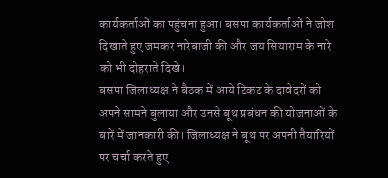कार्यकर्ताओं का पहुंचना हुआ। बसपा कार्यकर्ताओं ने जोश दिखाते हुए जमकर नारेबाजी की और जय सियाराम के नारे को भी दोहराते दिखे।
बसपा जिलाध्यक्ष ने बैठक में आये टिकट के दावेदरों को अपने सामने बुलाया और उनसे बूथ प्रबंधन की योजनाओं के बारें में जानकारी की। जिलाध्यक्ष ने बूथ पर अपनी तैयारियों पर चर्चा करते हुए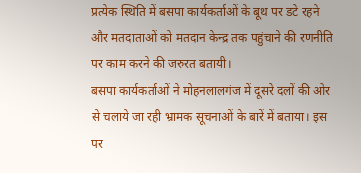प्रत्येक स्थिति में बसपा कार्यकर्ताओं के बूथ पर डटे रहने और मतदाताओं को मतदान केन्द्र तक पहुंचाने की रणनीति पर काम करने की जरुरत बतायी।
बसपा कार्यकर्ताओं ने मोहनलालगंज में दूसरे दलों की ओर से चलाये जा रही भ्रामक सूचनाओं के बारें में बताया। इस पर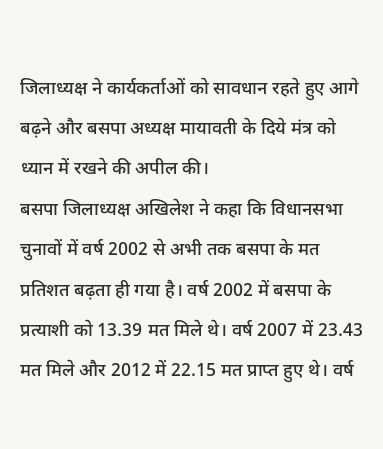जिलाध्यक्ष ने कार्यकर्ताओं को सावधान रहते हुए आगे बढ़ने और बसपा अध्यक्ष मायावती के दिये मंत्र को ध्यान में रखने की अपील की।
बसपा जिलाध्यक्ष अखिलेश ने कहा कि विधानसभा चुनावों में वर्ष 2002 से अभी तक बसपा के मत प्रतिशत बढ़ता ही गया है। वर्ष 2002 में बसपा के प्रत्याशी को 13.39 मत मिले थे। वर्ष 2007 में 23.43 मत मिले और 2012 में 22.15 मत प्राप्त हुए थे। वर्ष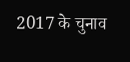2017 के चुनाव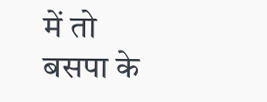में तो बसपा के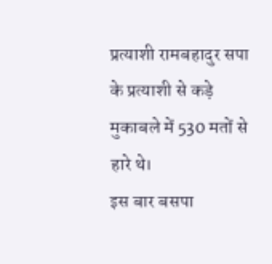प्रत्याशी रामबहादुर सपा के प्रत्याशी से कड़े मुकाबले में 530 मतों से हारे थे।
इस बार बसपा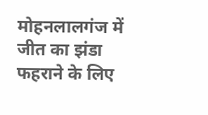मोहनलालगंज में जीत का झंडा फहराने के लिए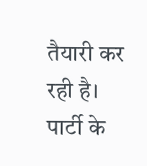तैयारी कर रही है। पार्टी के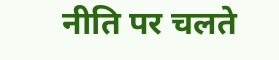नीति पर चलते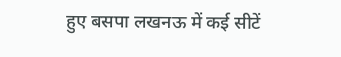हुए बसपा लखनऊ में कई सीटें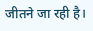जीतने जा रही है।